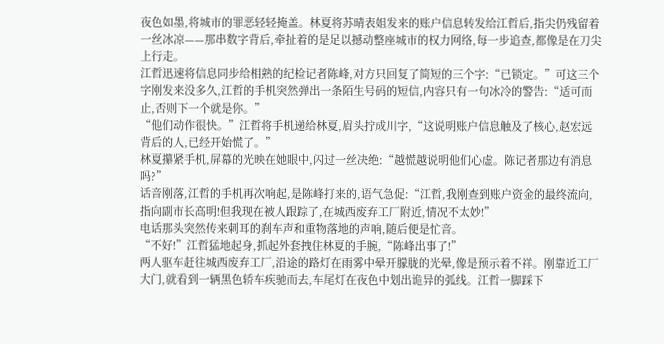夜色如墨,将城市的罪恶轻轻掩盖。林夏将苏晴表姐发来的账户信息转发给江哲后,指尖仍残留着一丝冰凉——那串数字背后,牵扯着的是足以撼动整座城市的权力网络,每一步追查,都像是在刀尖上行走。
江哲迅速将信息同步给相熟的纪检记者陈峰,对方只回复了简短的三个字:“已锁定。”可这三个字刚发来没多久,江哲的手机突然弹出一条陌生号码的短信,内容只有一句冰冷的警告:“适可而止,否则下一个就是你。”
“他们动作很快。”江哲将手机递给林夏,眉头拧成川字,“这说明账户信息触及了核心,赵宏远背后的人,已经开始慌了。”
林夏攥紧手机,屏幕的光映在她眼中,闪过一丝决绝:“越慌越说明他们心虚。陈记者那边有消息吗?”
话音刚落,江哲的手机再次响起,是陈峰打来的,语气急促:“江哲,我刚查到账户资金的最终流向,指向副市长高明!但我现在被人跟踪了,在城西废弃工厂附近,情况不太妙!”
电话那头突然传来刺耳的刹车声和重物落地的声响,随后便是忙音。
“不好!”江哲猛地起身,抓起外套拽住林夏的手腕,“陈峰出事了!”
两人驱车赶往城西废弃工厂,沿途的路灯在雨雾中晕开朦胧的光晕,像是预示着不祥。刚靠近工厂大门,就看到一辆黑色轿车疾驰而去,车尾灯在夜色中划出诡异的弧线。江哲一脚踩下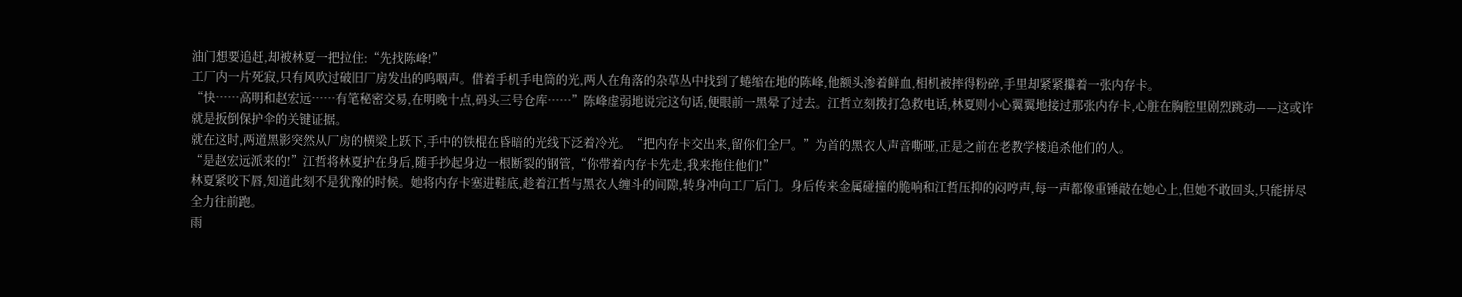油门想要追赶,却被林夏一把拉住:“先找陈峰!”
工厂内一片死寂,只有风吹过破旧厂房发出的呜咽声。借着手机手电筒的光,两人在角落的杂草丛中找到了蜷缩在地的陈峰,他额头渗着鲜血,相机被摔得粉碎,手里却紧紧攥着一张内存卡。
“快……高明和赵宏远……有笔秘密交易,在明晚十点,码头三号仓库……”陈峰虚弱地说完这句话,便眼前一黑晕了过去。江哲立刻拨打急救电话,林夏则小心翼翼地接过那张内存卡,心脏在胸腔里剧烈跳动——这或许就是扳倒保护伞的关键证据。
就在这时,两道黑影突然从厂房的横梁上跃下,手中的铁棍在昏暗的光线下泛着冷光。“把内存卡交出来,留你们全尸。”为首的黑衣人声音嘶哑,正是之前在老教学楼追杀他们的人。
“是赵宏远派来的!”江哲将林夏护在身后,随手抄起身边一根断裂的钢管,“你带着内存卡先走,我来拖住他们!”
林夏紧咬下唇,知道此刻不是犹豫的时候。她将内存卡塞进鞋底,趁着江哲与黑衣人缠斗的间隙,转身冲向工厂后门。身后传来金属碰撞的脆响和江哲压抑的闷哼声,每一声都像重锤敲在她心上,但她不敢回头,只能拼尽全力往前跑。
雨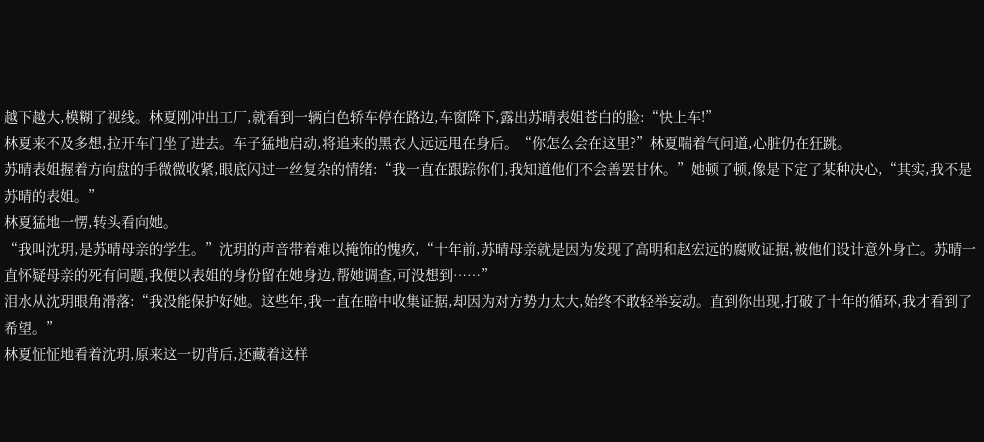越下越大,模糊了视线。林夏刚冲出工厂,就看到一辆白色轿车停在路边,车窗降下,露出苏晴表姐苍白的脸:“快上车!”
林夏来不及多想,拉开车门坐了进去。车子猛地启动,将追来的黑衣人远远甩在身后。“你怎么会在这里?”林夏喘着气问道,心脏仍在狂跳。
苏晴表姐握着方向盘的手微微收紧,眼底闪过一丝复杂的情绪:“我一直在跟踪你们,我知道他们不会善罢甘休。”她顿了顿,像是下定了某种决心,“其实,我不是苏晴的表姐。”
林夏猛地一愣,转头看向她。
“我叫沈玥,是苏晴母亲的学生。”沈玥的声音带着难以掩饰的愧疚,“十年前,苏晴母亲就是因为发现了高明和赵宏远的腐败证据,被他们设计意外身亡。苏晴一直怀疑母亲的死有问题,我便以表姐的身份留在她身边,帮她调查,可没想到……”
泪水从沈玥眼角滑落:“我没能保护好她。这些年,我一直在暗中收集证据,却因为对方势力太大,始终不敢轻举妄动。直到你出现,打破了十年的循环,我才看到了希望。”
林夏怔怔地看着沈玥,原来这一切背后,还藏着这样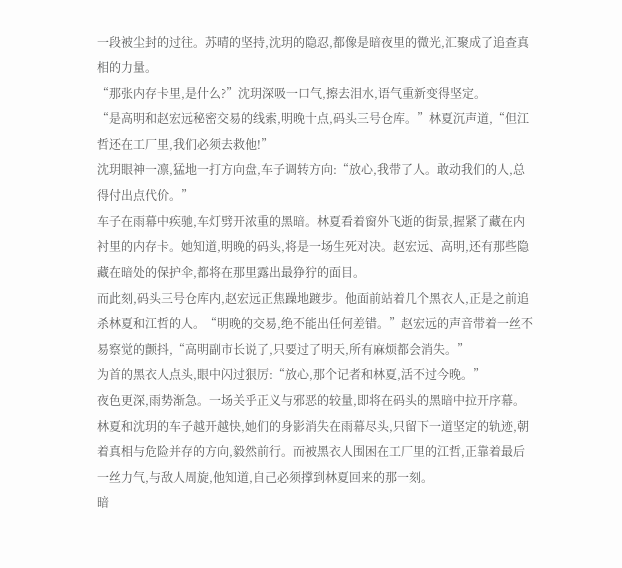一段被尘封的过往。苏晴的坚持,沈玥的隐忍,都像是暗夜里的微光,汇聚成了追查真相的力量。
“那张内存卡里,是什么?”沈玥深吸一口气,擦去泪水,语气重新变得坚定。
“是高明和赵宏远秘密交易的线索,明晚十点,码头三号仓库。”林夏沉声道,“但江哲还在工厂里,我们必须去救他!”
沈玥眼神一凛,猛地一打方向盘,车子调转方向:“放心,我带了人。敢动我们的人,总得付出点代价。”
车子在雨幕中疾驰,车灯劈开浓重的黑暗。林夏看着窗外飞逝的街景,握紧了藏在内衬里的内存卡。她知道,明晚的码头,将是一场生死对决。赵宏远、高明,还有那些隐藏在暗处的保护伞,都将在那里露出最狰狞的面目。
而此刻,码头三号仓库内,赵宏远正焦躁地踱步。他面前站着几个黑衣人,正是之前追杀林夏和江哲的人。“明晚的交易,绝不能出任何差错。”赵宏远的声音带着一丝不易察觉的颤抖,“高明副市长说了,只要过了明天,所有麻烦都会消失。”
为首的黑衣人点头,眼中闪过狠厉:“放心,那个记者和林夏,活不过今晚。”
夜色更深,雨势渐急。一场关乎正义与邪恶的较量,即将在码头的黑暗中拉开序幕。林夏和沈玥的车子越开越快,她们的身影消失在雨幕尽头,只留下一道坚定的轨迹,朝着真相与危险并存的方向,毅然前行。而被黑衣人围困在工厂里的江哲,正靠着最后一丝力气,与敌人周旋,他知道,自己必须撑到林夏回来的那一刻。
暗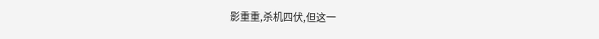影重重,杀机四伏,但这一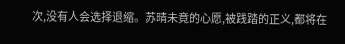次,没有人会选择退缩。苏晴未竟的心愿,被践踏的正义,都将在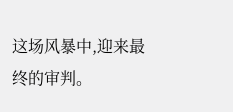这场风暴中,迎来最终的审判。